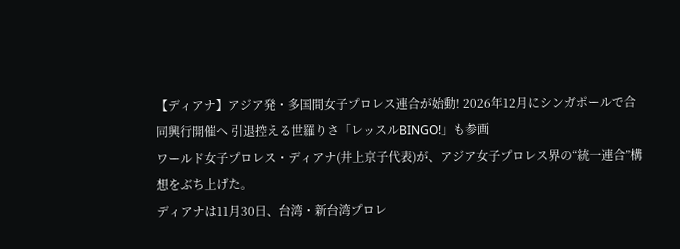【ディアナ】アジア発・多国間女子プロレス連合が始動! 2026年12月にシンガポールで合同興行開催へ 引退控える世羅りさ「レッスルBINGO!」も参画
ワールド女子プロレス・ディアナ(井上京子代表)が、アジア女子プロレス界の“統一連合”構想をぶち上げた。
ディアナは11月30日、台湾・新台湾プロレ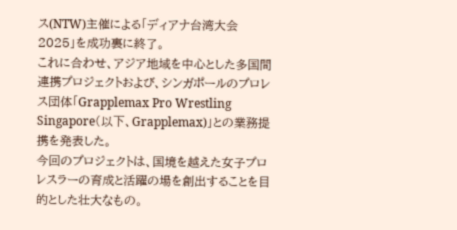ス(NTW)主催による「ディアナ台湾大会2025」を成功裏に終了。
これに合わせ、アジア地域を中心とした多国間連携プロジェクトおよび、シンガポールのプロレス団体「Grapplemax Pro Wrestling Singapore(以下、Grapplemax)」との業務提携を発表した。
今回のプロジェクトは、国境を越えた女子プロレスラーの育成と活躍の場を創出することを目的とした壮大なもの。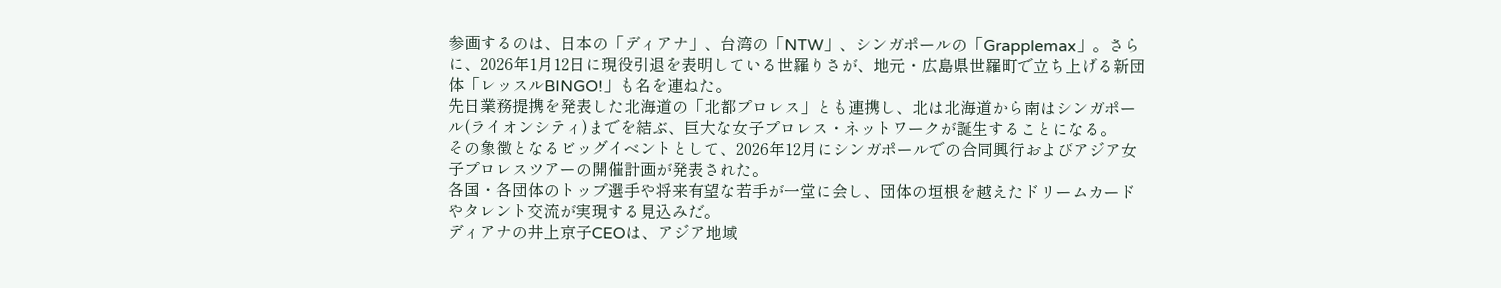参画するのは、日本の「ディアナ」、台湾の「NTW」、シンガポールの「Grapplemax」。さらに、2026年1月12日に現役引退を表明している世羅りさが、地元・広島県世羅町で立ち上げる新団体「レッスルBINGO!」も名を連ねた。
先日業務提携を発表した北海道の「北都プロレス」とも連携し、北は北海道から南はシンガポール(ライオンシティ)までを結ぶ、巨大な女子プロレス・ネットワークが誕生することになる。
その象徴となるビッグイベントとして、2026年12月にシンガポールでの合同興行およびアジア女子プロレスツアーの開催計画が発表された。
各国・各団体のトップ選手や将来有望な若手が一堂に会し、団体の垣根を越えたドリームカードやタレント交流が実現する見込みだ。
ディアナの井上京子CEOは、アジア地域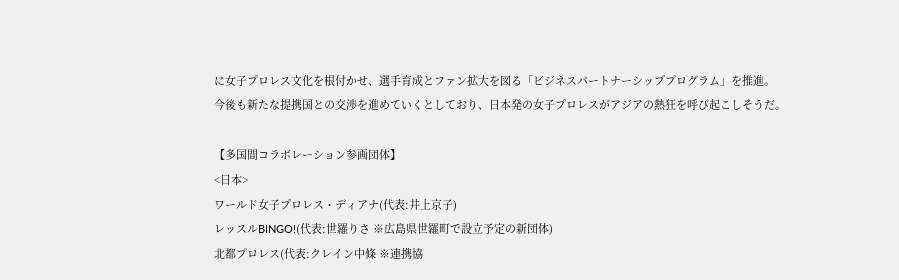に女子プロレス文化を根付かせ、選手育成とファン拡大を図る「ビジネスパートナーシッププログラム」を推進。
今後も新たな提携国との交渉を進めていくとしており、日本発の女子プロレスがアジアの熱狂を呼び起こしそうだ。

【多国間コラボレーション参画団体】
<日本>
ワールド女子プロレス・ディアナ(代表:井上京子)
レッスルBINGO!(代表:世羅りさ ※広島県世羅町で設立予定の新団体)
北都プロレス(代表:クレイン中條 ※連携協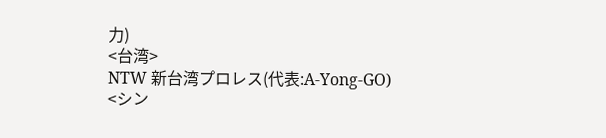力)
<台湾>
NTW 新台湾プロレス(代表:A-Yong-GO)
<シン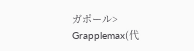ガポール>
Grapplemax(代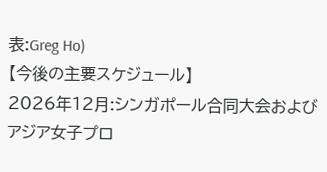表:Greg Ho)
【今後の主要スケジュール】
2026年12月:シンガポール合同大会およびアジア女子プロ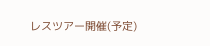レスツアー開催(予定)